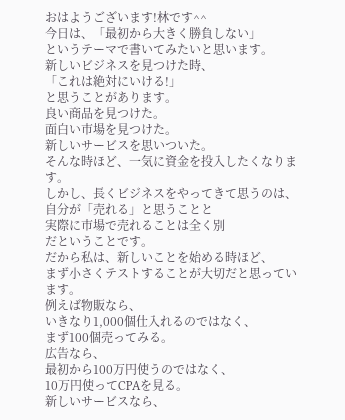おはようございます!林です^^
今日は、「最初から大きく勝負しない」
というテーマで書いてみたいと思います。
新しいビジネスを見つけた時、
「これは絶対にいける!」
と思うことがあります。
良い商品を見つけた。
面白い市場を見つけた。
新しいサービスを思いついた。
そんな時ほど、一気に資金を投入したくなります。
しかし、長くビジネスをやってきて思うのは、
自分が「売れる」と思うことと
実際に市場で売れることは全く別
だということです。
だから私は、新しいことを始める時ほど、
まず小さくテストすることが大切だと思っています。
例えば物販なら、
いきなり1,000個仕入れるのではなく、
まず100個売ってみる。
広告なら、
最初から100万円使うのではなく、
10万円使ってCPAを見る。
新しいサービスなら、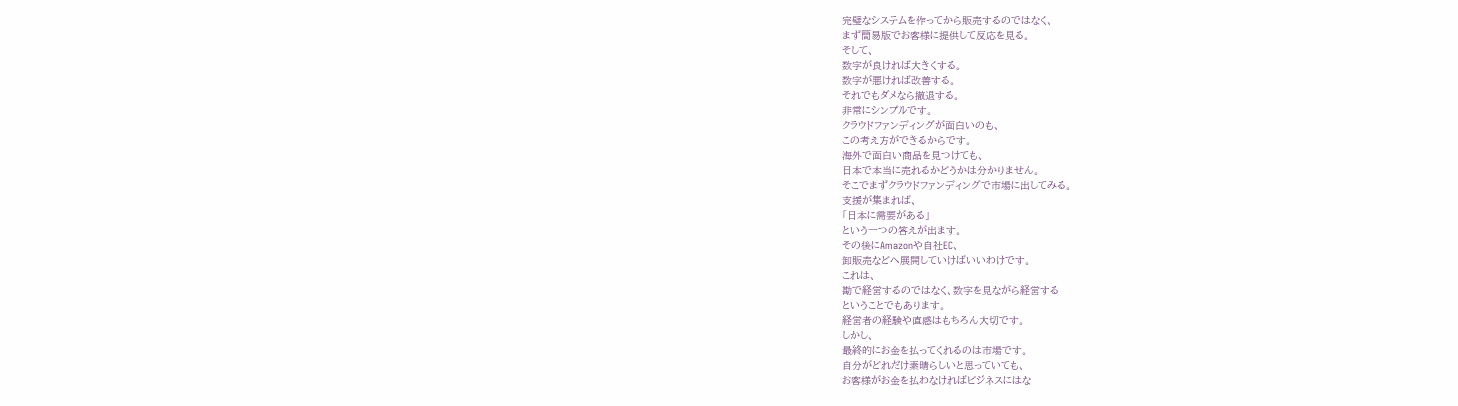完璧なシステムを作ってから販売するのではなく、
まず簡易版でお客様に提供して反応を見る。
そして、
数字が良ければ大きくする。
数字が悪ければ改善する。
それでもダメなら撤退する。
非常にシンプルです。
クラウドファンディングが面白いのも、
この考え方ができるからです。
海外で面白い商品を見つけても、
日本で本当に売れるかどうかは分かりません。
そこでまずクラウドファンディングで市場に出してみる。
支援が集まれば、
「日本に需要がある」
という一つの答えが出ます。
その後にAmazonや自社EC、
卸販売などへ展開していけばいいわけです。
これは、
勘で経営するのではなく、数字を見ながら経営する
ということでもあります。
経営者の経験や直感はもちろん大切です。
しかし、
最終的にお金を払ってくれるのは市場です。
自分がどれだけ素晴らしいと思っていても、
お客様がお金を払わなければビジネスにはな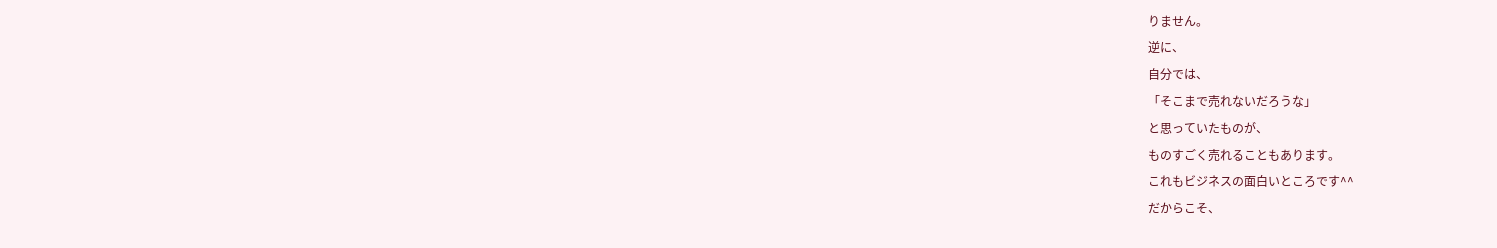りません。
逆に、
自分では、
「そこまで売れないだろうな」
と思っていたものが、
ものすごく売れることもあります。
これもビジネスの面白いところです^^
だからこそ、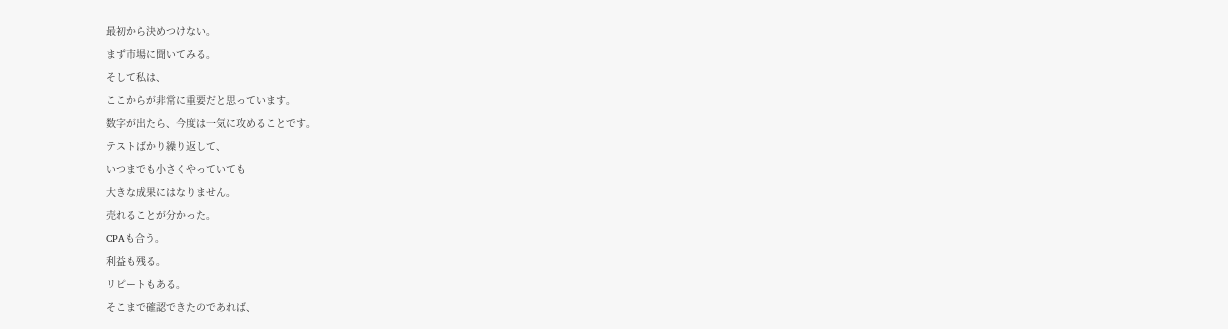最初から決めつけない。
まず市場に聞いてみる。
そして私は、
ここからが非常に重要だと思っています。
数字が出たら、今度は一気に攻めることです。
テストばかり繰り返して、
いつまでも小さくやっていても
大きな成果にはなりません。
売れることが分かった。
CPAも合う。
利益も残る。
リピートもある。
そこまで確認できたのであれば、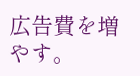広告費を増やす。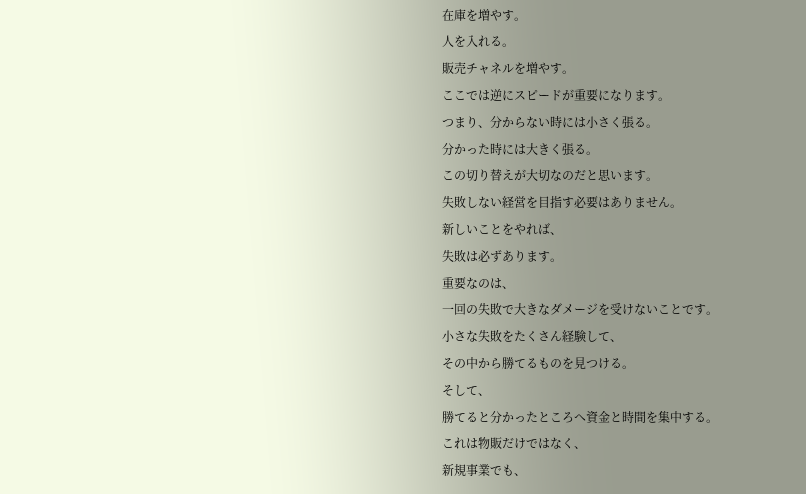在庫を増やす。
人を入れる。
販売チャネルを増やす。
ここでは逆にスピードが重要になります。
つまり、分からない時には小さく張る。
分かった時には大きく張る。
この切り替えが大切なのだと思います。
失敗しない経営を目指す必要はありません。
新しいことをやれば、
失敗は必ずあります。
重要なのは、
一回の失敗で大きなダメージを受けないことです。
小さな失敗をたくさん経験して、
その中から勝てるものを見つける。
そして、
勝てると分かったところへ資金と時間を集中する。
これは物販だけではなく、
新規事業でも、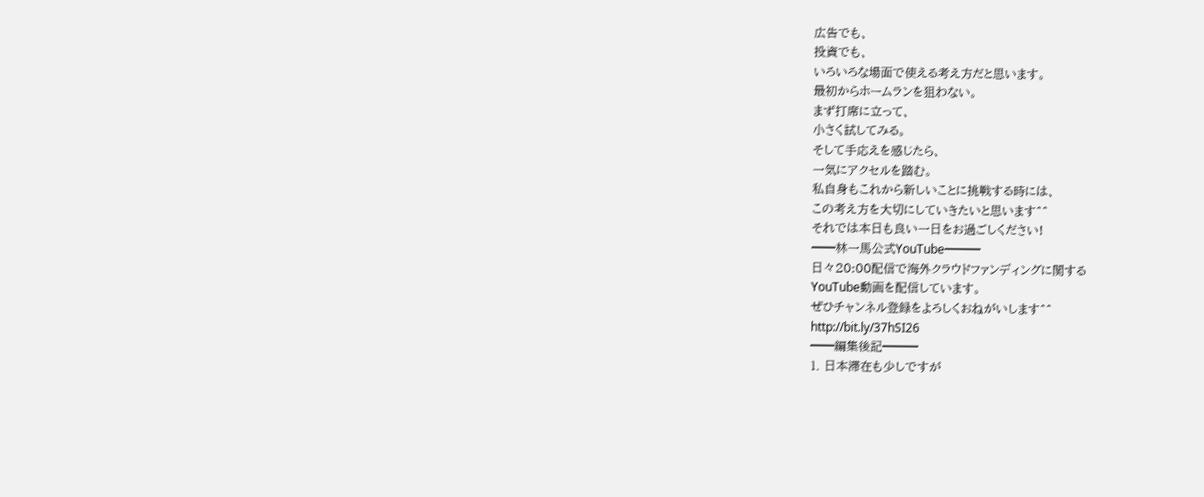広告でも、
投資でも、
いろいろな場面で使える考え方だと思います。
最初からホームランを狙わない。
まず打席に立って、
小さく試してみる。
そして手応えを感じたら、
一気にアクセルを踏む。
私自身もこれから新しいことに挑戦する時には、
この考え方を大切にしていきたいと思います^^
それでは本日も良い一日をお過ごしください!
━━林一馬公式YouTube━━━
日々20:00配信で海外クラウドファンディングに関する
YouTube動画を配信しています。
ぜひチャンネル登録をよろしくおねがいします^^
http://bit.ly/37hSI26
━━編集後記━━━
1. 日本滞在も少しですが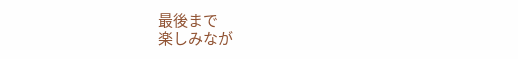最後まで
楽しみなが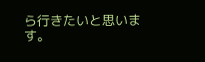ら行きたいと思います。